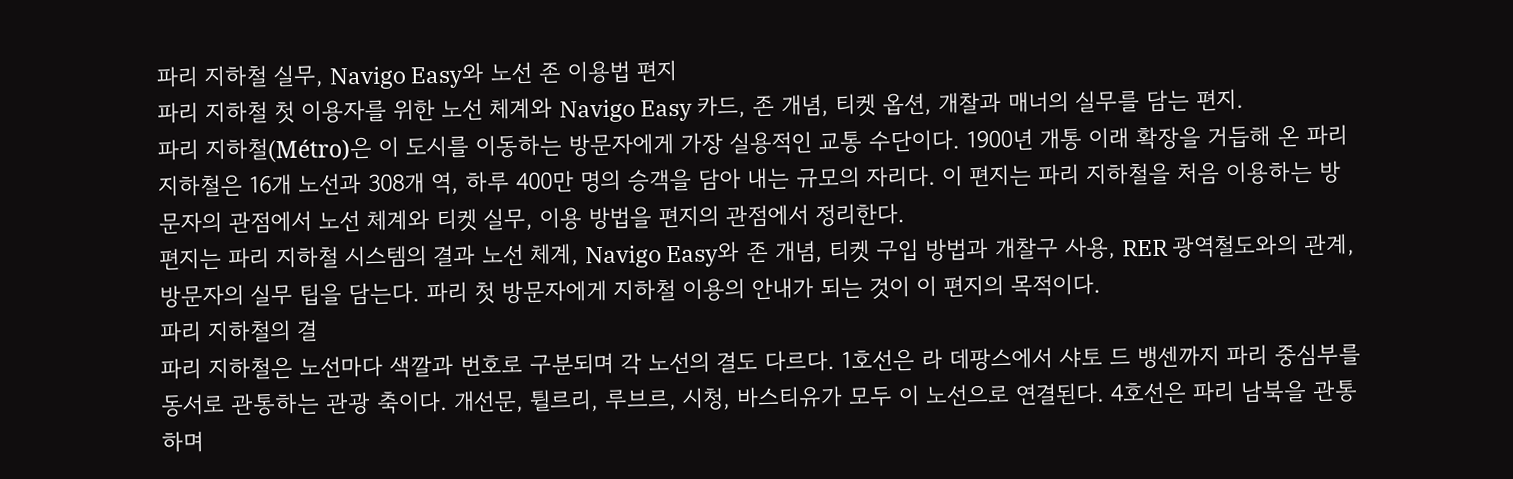파리 지하철 실무, Navigo Easy와 노선 존 이용법 편지
파리 지하철 첫 이용자를 위한 노선 체계와 Navigo Easy 카드, 존 개념, 티켓 옵션, 개찰과 매너의 실무를 담는 편지.
파리 지하철(Métro)은 이 도시를 이동하는 방문자에게 가장 실용적인 교통 수단이다. 1900년 개통 이래 확장을 거듭해 온 파리 지하철은 16개 노선과 308개 역, 하루 400만 명의 승객을 담아 내는 규모의 자리다. 이 편지는 파리 지하철을 처음 이용하는 방문자의 관점에서 노선 체계와 티켓 실무, 이용 방법을 편지의 관점에서 정리한다.
편지는 파리 지하철 시스템의 결과 노선 체계, Navigo Easy와 존 개념, 티켓 구입 방법과 개찰구 사용, RER 광역철도와의 관계, 방문자의 실무 팁을 담는다. 파리 첫 방문자에게 지하철 이용의 안내가 되는 것이 이 편지의 목적이다.
파리 지하철의 결
파리 지하철은 노선마다 색깔과 번호로 구분되며 각 노선의 결도 다르다. 1호선은 라 데팡스에서 샤토 드 뱅센까지 파리 중심부를 동서로 관통하는 관광 축이다. 개선문, 튈르리, 루브르, 시청, 바스티유가 모두 이 노선으로 연결된다. 4호선은 파리 남북을 관통하며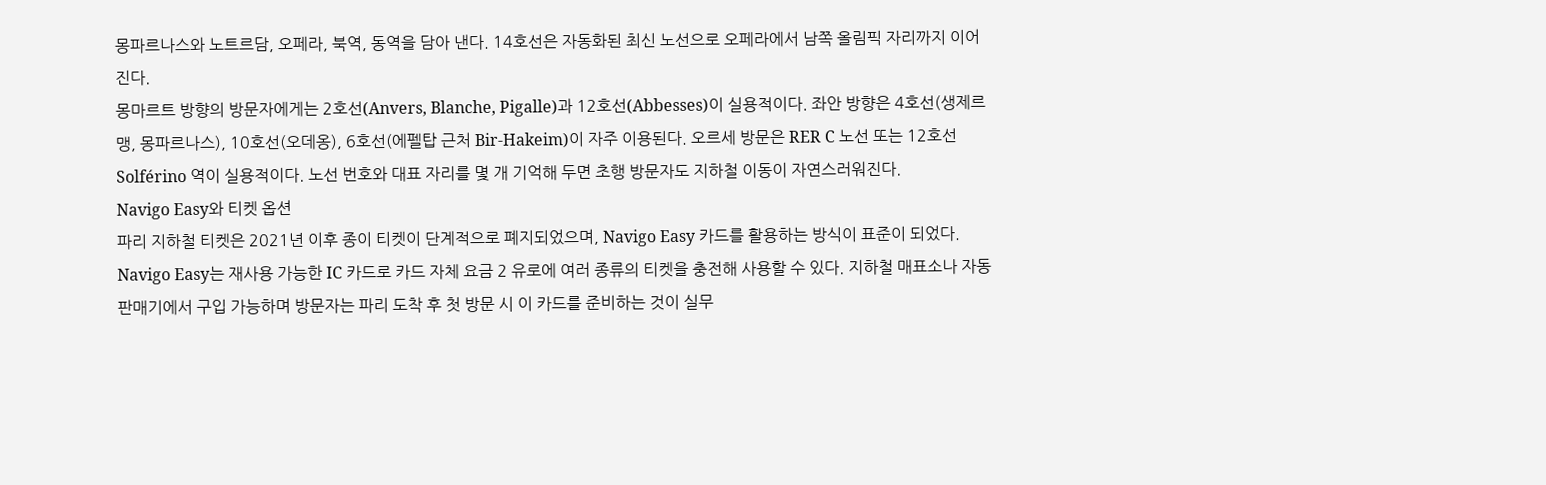몽파르나스와 노트르담, 오페라, 북역, 동역을 담아 낸다. 14호선은 자동화된 최신 노선으로 오페라에서 남쪽 올림픽 자리까지 이어진다.
몽마르트 방향의 방문자에게는 2호선(Anvers, Blanche, Pigalle)과 12호선(Abbesses)이 실용적이다. 좌안 방향은 4호선(생제르맹, 몽파르나스), 10호선(오데옹), 6호선(에펠탑 근처 Bir-Hakeim)이 자주 이용된다. 오르세 방문은 RER C 노선 또는 12호선 Solférino 역이 실용적이다. 노선 번호와 대표 자리를 몇 개 기억해 두면 초행 방문자도 지하철 이동이 자연스러워진다.
Navigo Easy와 티켓 옵션
파리 지하철 티켓은 2021년 이후 종이 티켓이 단계적으로 폐지되었으며, Navigo Easy 카드를 활용하는 방식이 표준이 되었다. Navigo Easy는 재사용 가능한 IC 카드로 카드 자체 요금 2 유로에 여러 종류의 티켓을 충전해 사용할 수 있다. 지하철 매표소나 자동 판매기에서 구입 가능하며 방문자는 파리 도착 후 첫 방문 시 이 카드를 준비하는 것이 실무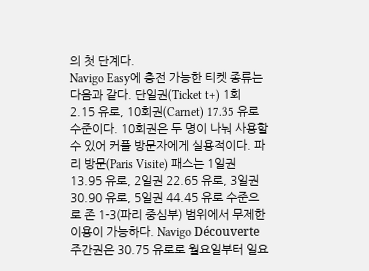의 첫 단계다.
Navigo Easy에 충전 가능한 티켓 종류는 다음과 같다. 단일권(Ticket t+) 1회 2.15 유로, 10회권(Carnet) 17.35 유로 수준이다. 10회권은 두 명이 나눠 사용할 수 있어 커플 방문자에게 실용적이다. 파리 방문(Paris Visite) 패스는 1일권 13.95 유로, 2일권 22.65 유로, 3일권 30.90 유로, 5일권 44.45 유로 수준으로 존 1-3(파리 중심부) 범위에서 무제한 이용이 가능하다. Navigo Découverte 주간권은 30.75 유로로 월요일부터 일요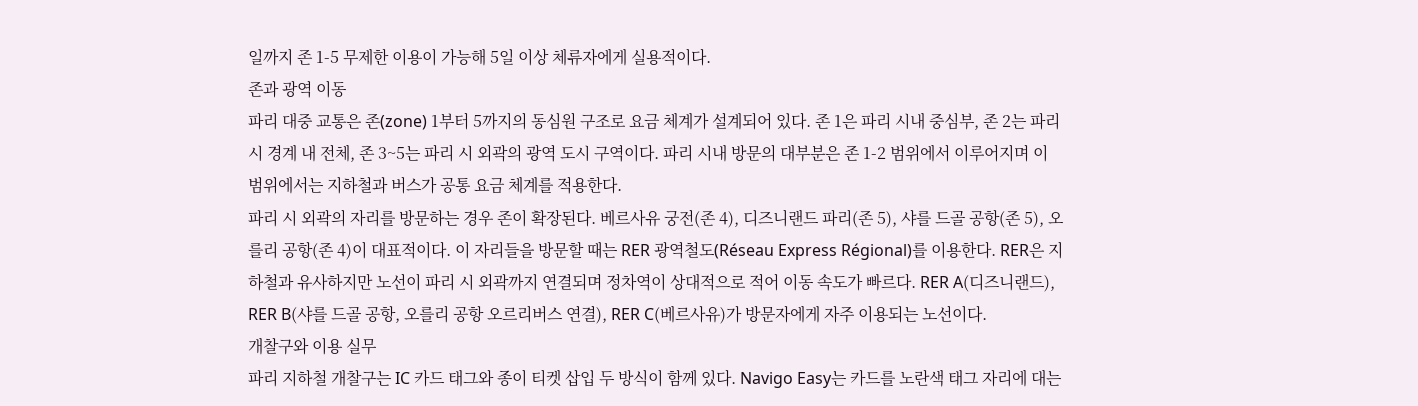일까지 존 1-5 무제한 이용이 가능해 5일 이상 체류자에게 실용적이다.
존과 광역 이동
파리 대중 교통은 존(zone) 1부터 5까지의 동심원 구조로 요금 체계가 설계되어 있다. 존 1은 파리 시내 중심부, 존 2는 파리 시 경계 내 전체, 존 3~5는 파리 시 외곽의 광역 도시 구역이다. 파리 시내 방문의 대부분은 존 1-2 범위에서 이루어지며 이 범위에서는 지하철과 버스가 공통 요금 체계를 적용한다.
파리 시 외곽의 자리를 방문하는 경우 존이 확장된다. 베르사유 궁전(존 4), 디즈니랜드 파리(존 5), 샤를 드골 공항(존 5), 오를리 공항(존 4)이 대표적이다. 이 자리들을 방문할 때는 RER 광역철도(Réseau Express Régional)를 이용한다. RER은 지하철과 유사하지만 노선이 파리 시 외곽까지 연결되며 정차역이 상대적으로 적어 이동 속도가 빠르다. RER A(디즈니랜드), RER B(샤를 드골 공항, 오를리 공항 오르리버스 연결), RER C(베르사유)가 방문자에게 자주 이용되는 노선이다.
개찰구와 이용 실무
파리 지하철 개찰구는 IC 카드 태그와 종이 티켓 삽입 두 방식이 함께 있다. Navigo Easy는 카드를 노란색 태그 자리에 대는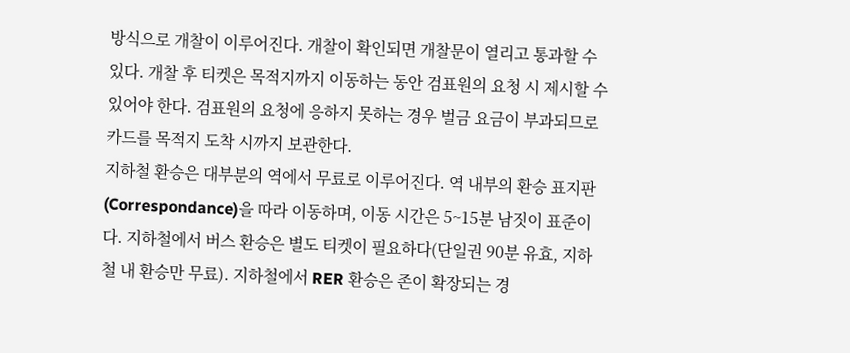방식으로 개찰이 이루어진다. 개찰이 확인되면 개찰문이 열리고 통과할 수 있다. 개찰 후 티켓은 목적지까지 이동하는 동안 검표원의 요청 시 제시할 수 있어야 한다. 검표원의 요청에 응하지 못하는 경우 벌금 요금이 부과되므로 카드를 목적지 도착 시까지 보관한다.
지하철 환승은 대부분의 역에서 무료로 이루어진다. 역 내부의 환승 표지판(Correspondance)을 따라 이동하며, 이동 시간은 5~15분 남짓이 표준이다. 지하철에서 버스 환승은 별도 티켓이 필요하다(단일권 90분 유효, 지하철 내 환승만 무료). 지하철에서 RER 환승은 존이 확장되는 경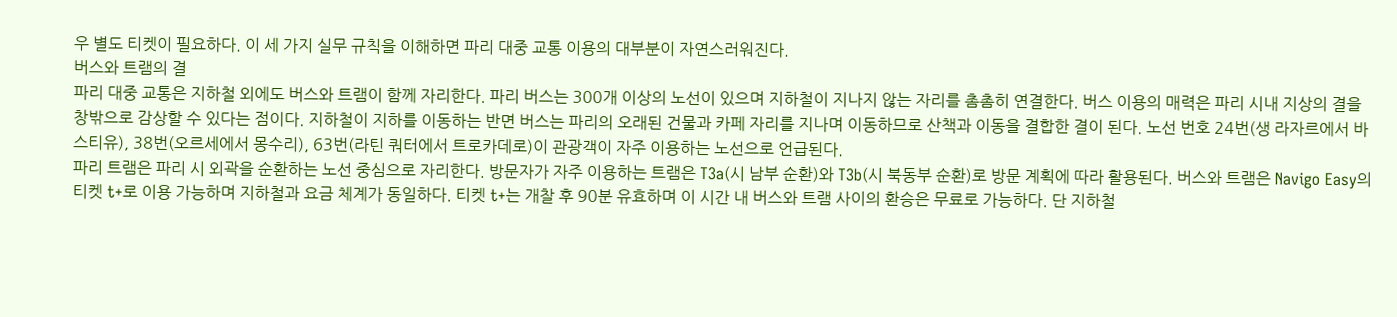우 별도 티켓이 필요하다. 이 세 가지 실무 규칙을 이해하면 파리 대중 교통 이용의 대부분이 자연스러워진다.
버스와 트램의 결
파리 대중 교통은 지하철 외에도 버스와 트램이 함께 자리한다. 파리 버스는 300개 이상의 노선이 있으며 지하철이 지나지 않는 자리를 촘촘히 연결한다. 버스 이용의 매력은 파리 시내 지상의 결을 창밖으로 감상할 수 있다는 점이다. 지하철이 지하를 이동하는 반면 버스는 파리의 오래된 건물과 카페 자리를 지나며 이동하므로 산책과 이동을 결합한 결이 된다. 노선 번호 24번(생 라자르에서 바스티유), 38번(오르세에서 몽수리), 63번(라틴 쿼터에서 트로카데로)이 관광객이 자주 이용하는 노선으로 언급된다.
파리 트램은 파리 시 외곽을 순환하는 노선 중심으로 자리한다. 방문자가 자주 이용하는 트램은 T3a(시 남부 순환)와 T3b(시 북동부 순환)로 방문 계획에 따라 활용된다. 버스와 트램은 Navigo Easy의 티켓 t+로 이용 가능하며 지하철과 요금 체계가 동일하다. 티켓 t+는 개찰 후 90분 유효하며 이 시간 내 버스와 트램 사이의 환승은 무료로 가능하다. 단 지하철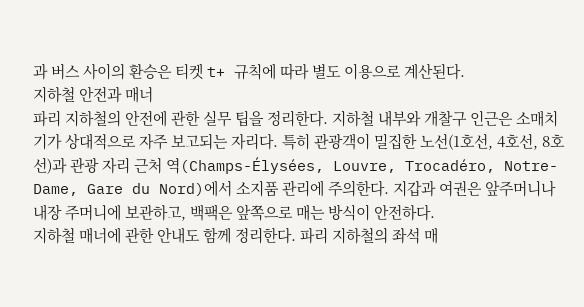과 버스 사이의 환승은 티켓 t+ 규칙에 따라 별도 이용으로 계산된다.
지하철 안전과 매너
파리 지하철의 안전에 관한 실무 팁을 정리한다. 지하철 내부와 개찰구 인근은 소매치기가 상대적으로 자주 보고되는 자리다. 특히 관광객이 밀집한 노선(1호선, 4호선, 8호선)과 관광 자리 근처 역(Champs-Élysées, Louvre, Trocadéro, Notre-Dame, Gare du Nord)에서 소지품 관리에 주의한다. 지갑과 여권은 앞주머니나 내장 주머니에 보관하고, 백팩은 앞쪽으로 매는 방식이 안전하다.
지하철 매너에 관한 안내도 함께 정리한다. 파리 지하철의 좌석 매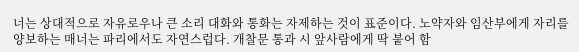너는 상대적으로 자유로우나 큰 소리 대화와 통화는 자제하는 것이 표준이다. 노약자와 임산부에게 자리를 양보하는 매너는 파리에서도 자연스럽다. 개찰문 통과 시 앞사람에게 딱 붙어 함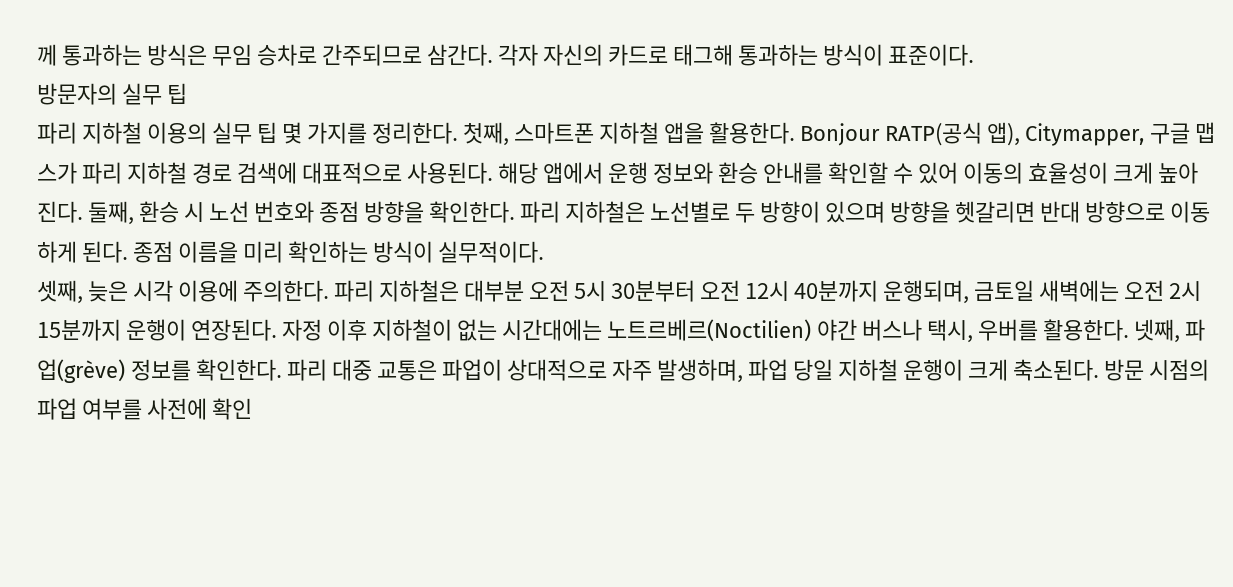께 통과하는 방식은 무임 승차로 간주되므로 삼간다. 각자 자신의 카드로 태그해 통과하는 방식이 표준이다.
방문자의 실무 팁
파리 지하철 이용의 실무 팁 몇 가지를 정리한다. 첫째, 스마트폰 지하철 앱을 활용한다. Bonjour RATP(공식 앱), Citymapper, 구글 맵스가 파리 지하철 경로 검색에 대표적으로 사용된다. 해당 앱에서 운행 정보와 환승 안내를 확인할 수 있어 이동의 효율성이 크게 높아진다. 둘째, 환승 시 노선 번호와 종점 방향을 확인한다. 파리 지하철은 노선별로 두 방향이 있으며 방향을 헷갈리면 반대 방향으로 이동하게 된다. 종점 이름을 미리 확인하는 방식이 실무적이다.
셋째, 늦은 시각 이용에 주의한다. 파리 지하철은 대부분 오전 5시 30분부터 오전 12시 40분까지 운행되며, 금토일 새벽에는 오전 2시 15분까지 운행이 연장된다. 자정 이후 지하철이 없는 시간대에는 노트르베르(Noctilien) 야간 버스나 택시, 우버를 활용한다. 넷째, 파업(grève) 정보를 확인한다. 파리 대중 교통은 파업이 상대적으로 자주 발생하며, 파업 당일 지하철 운행이 크게 축소된다. 방문 시점의 파업 여부를 사전에 확인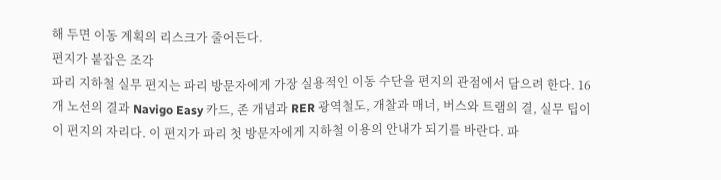해 두면 이동 계획의 리스크가 줄어든다.
편지가 붙잡은 조각
파리 지하철 실무 편지는 파리 방문자에게 가장 실용적인 이동 수단을 편지의 관점에서 담으려 한다. 16개 노선의 결과 Navigo Easy 카드, 존 개념과 RER 광역철도, 개찰과 매너, 버스와 트램의 결, 실무 팁이 이 편지의 자리다. 이 편지가 파리 첫 방문자에게 지하철 이용의 안내가 되기를 바란다. 파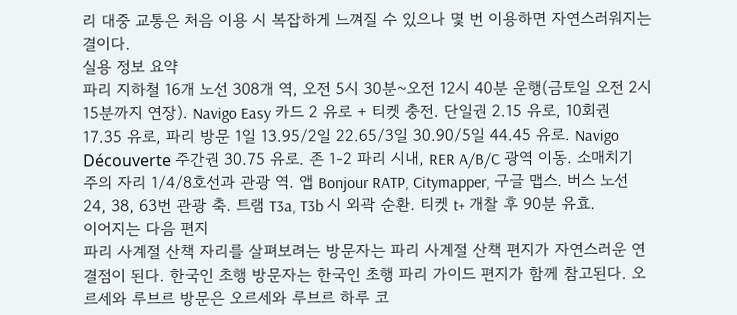리 대중 교통은 처음 이용 시 복잡하게 느껴질 수 있으나 몇 번 이용하면 자연스러워지는 결이다.
실용 정보 요약
파리 지하철 16개 노선 308개 역, 오전 5시 30분~오전 12시 40분 운행(금토일 오전 2시 15분까지 연장). Navigo Easy 카드 2 유로 + 티켓 충전. 단일권 2.15 유로, 10회권 17.35 유로, 파리 방문 1일 13.95/2일 22.65/3일 30.90/5일 44.45 유로. Navigo Découverte 주간권 30.75 유로. 존 1-2 파리 시내, RER A/B/C 광역 이동. 소매치기 주의 자리 1/4/8호선과 관광 역. 앱 Bonjour RATP, Citymapper, 구글 맵스. 버스 노선 24, 38, 63번 관광 축. 트램 T3a, T3b 시 외곽 순환. 티켓 t+ 개찰 후 90분 유효.
이어지는 다음 편지
파리 사계절 산책 자리를 살펴보려는 방문자는 파리 사계절 산책 편지가 자연스러운 연결점이 된다. 한국인 초행 방문자는 한국인 초행 파리 가이드 편지가 함께 참고된다. 오르세와 루브르 방문은 오르세와 루브르 하루 코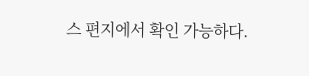스 편지에서 확인 가능하다.